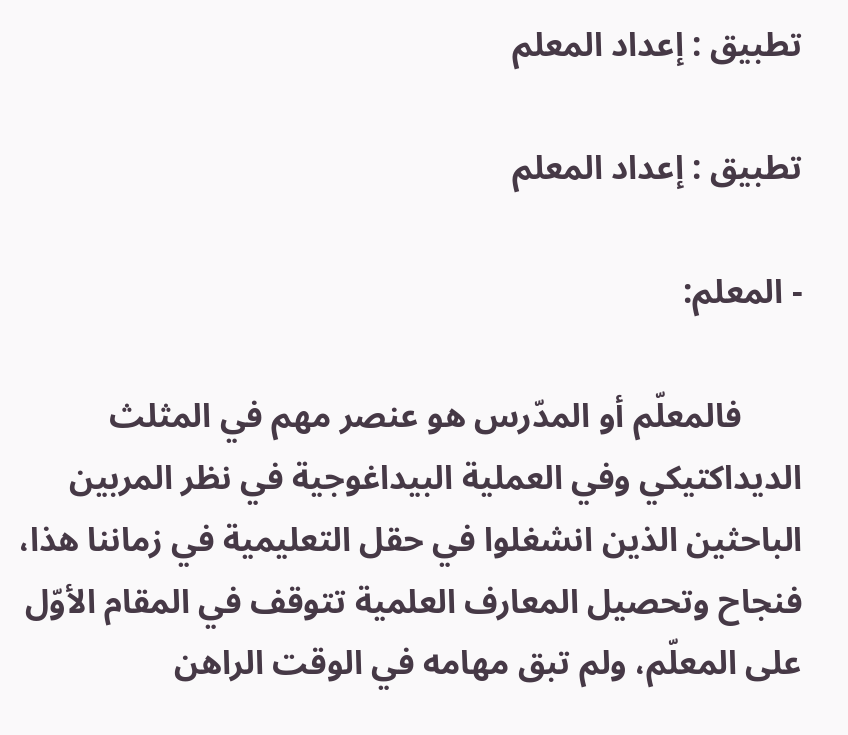تطبيق : إعداد المعلم

تطبيق : إعداد المعلم

- المعلم:

       فالمعلّم أو المدّرس هو عنصر مهم في المثلث الديداكتيكي وفي العملية البيداغوجية في نظر المربين الباحثين الذين انشغلوا في حقل التعليمية في زماننا هذا، فنجاح وتحصيل المعارف العلمية تتوقف في المقام الأوّل على المعلّم، ولم تبق مهامه في الوقت الراهن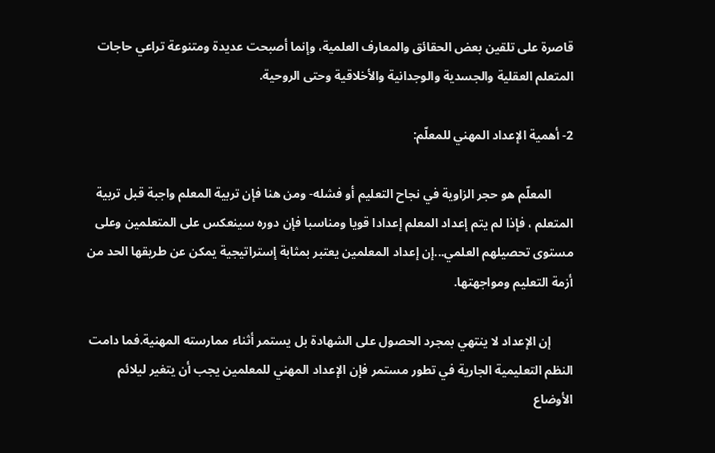قاصرة على تلقين بعض الحقائق والمعارف العلمية، وإنما أصبحت عديدة ومتنوعة تراعي حاجات المتعلم العقلية والجسدية والوجدانية والأخلاقية وحتى الروحية.

2- أهمية الإعداد المهني للمعلّم:

       المعلّم هو حجر الزاوية في نجاح التعليم أو فشله- ومن هنا فإن تربية المعلم واجبة قبل تربية المتعلم ، فإذا لم يتم إعداد المعلم إعدادا قويا ومناسبا فإن دوره سينعكس على المتعلمين وعلى مستوى تحصيلهم العلمي...إن إعداد المعلمين يعتبر بمثابة إستراتيجية يمكن عن طريقها الحد من أزمة التعليم ومواجهتها.

       إن الإعداد لا ينتهي بمجرد الحصول على الشهادة بل يستمر أثناء ممارسته المهنية.فما دامت النظم التعليمية الجارية في تطور مستمر فإن الإعداد المهني للمعلمين يجب أن يتغير ليلائم الأوضاع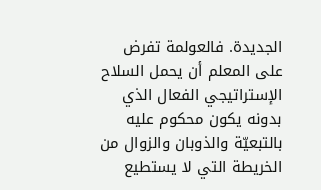الجديدة. فالعولمة تفرض على المعلم أن يحمل السلاح الإستراتيجي الفعال الذي بدونه يكون محكوم عليه بالتبعيّة والذوبان والزوال من الخريطة التي لا يستطيع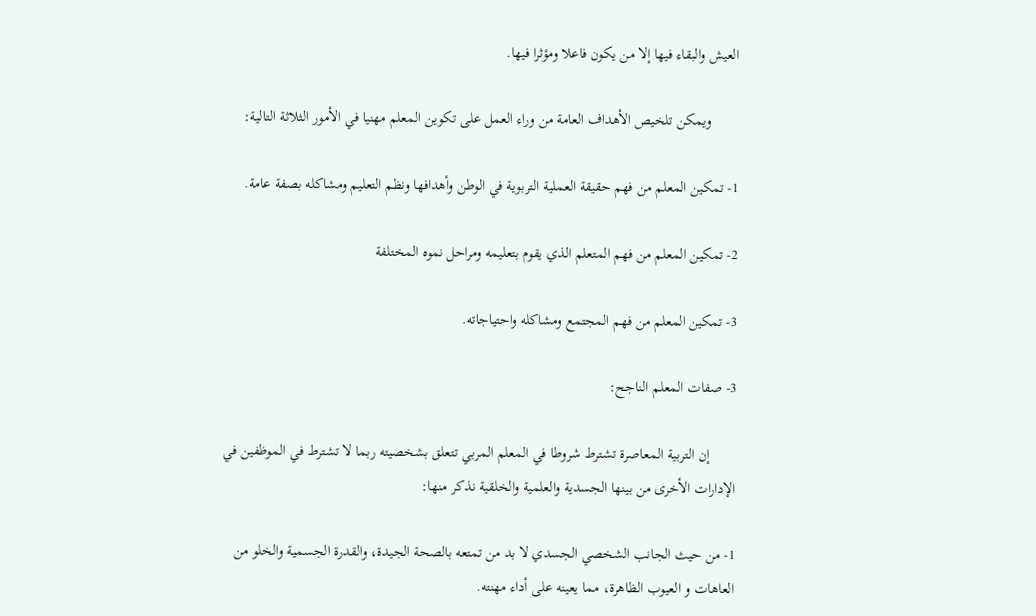العيش والبقاء فيها إلا من يكون فاعلا ومؤثرا فيها.

       ويمكن تلخيص الأهداف العامة من وراء العمل على تكوين المعلم مهنيا في الأمور الثلاثة التالية:

1- تمكين المعلم من فهم حقيقة العملية التربوية في الوطن وأهدافها ونظم التعليم ومشاكله بصفة عامة.

2- تمكين المعلم من فهم المتعلم الذي يقوم بتعليمه ومراحل نموه المختلفة

3- تمكين المعلم من فهم المجتمع ومشاكله واحتياجاته.

3- صفات المعلم الناجح:

       إن التربية المعاصرة تشترط شروطا في المعلم المربي تتعلق بشخصيته ربما لا تشترط في الموظفين في الإدارات الأخرى من بينها الجسدية والعلمية والخلقية نذكر منها:

1- من حيث الجانب الشخصي الجسدي لا بد من تمتعه بالصحة الجيدة، والقدرة الجسمية والخلو من العاهات و العيوب الظاهرة، مما يعينه على أداء مهنته.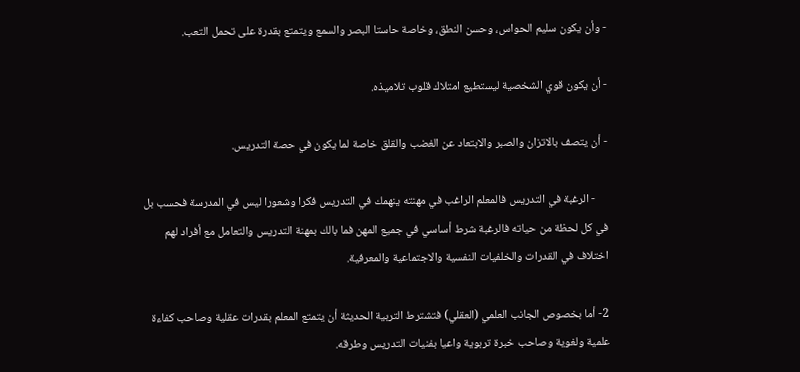- وأن يكون سليم الحواس، وحسن النطق، وخاصة حاستا البصر والسمع ويتمتع بقدرة على تحمل التعب.

- أن يكون قوي الشخصية ليستطيع امتلاك قلوب تلاميذه.

- أن يتصف بالاتزان والصبر والابتعاد عن الغضب والقلق خاصة لما يكون في حصة التدريس.

     - الرغبة في التدريس فالمعلم الراغب في مهنته ينهمك في التدريس فكرا وشعورا ليس في المدرسة فحسب بل في كل لحظة من حياته فالرغبة شرط أساسي في جميع المهن فما بالك بمهنة التدريس والتعامل مع أفراد لهم اختلاف في القدرات والخلفيات النفسية والاجتماعية والمعرفية.

2- أما بخصوص الجانب العلمي (العقلي) فتشترط التربية الحديثة أن يتمتع المعلم بقدرات عقلية وصاحب كفاءة علمية ولغوية وصاحب خبرة تربوية واعيا بفنيات التدريس وطرقه.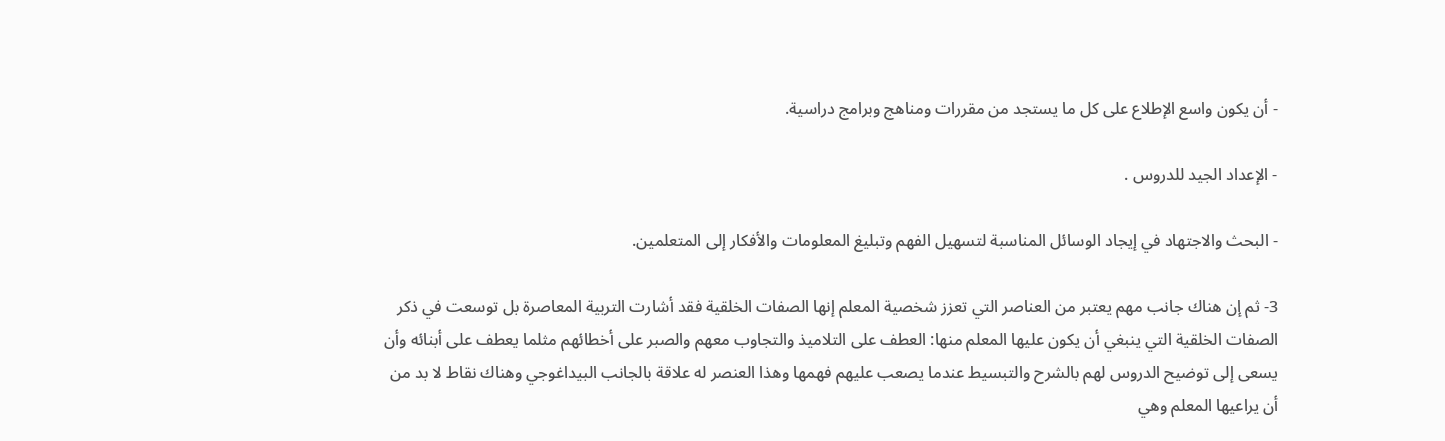- أن يكون واسع الإطلاع على كل ما يستجد من مقررات ومناهج وبرامج دراسية.

- الإعداد الجيد للدروس .

- البحث والاجتهاد في إيجاد الوسائل المناسبة لتسهيل الفهم وتبليغ المعلومات والأفكار إلى المتعلمين.

3- ثم إن هناك جانب مهم يعتبر من العناصر التي تعزز شخصية المعلم إنها الصفات الخلقية فقد أشارت التربية المعاصرة بل توسعت في ذكر الصفات الخلقية التي ينبغي أن يكون عليها المعلم منها: العطف على التلاميذ والتجاوب معهم والصبر على أخطائهم مثلما يعطف على أبنائه وأن يسعى إلى توضيح الدروس لهم بالشرح والتبسيط عندما يصعب عليهم فهمها وهذا العنصر له علاقة بالجانب البيداغوجي وهناك نقاط لا بد من أن يراعيها المعلم وهي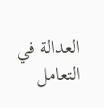العدالة في التعامل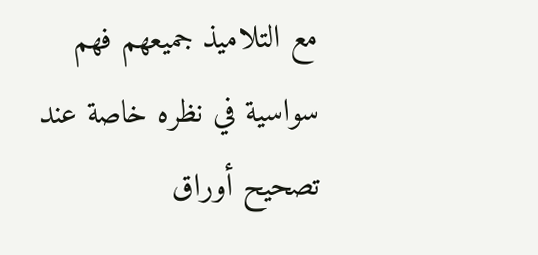مع التلاميذ جميعهم فهم سواسية في نظره خاصة عند تصحيح أوراق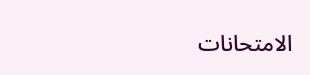الامتحانات